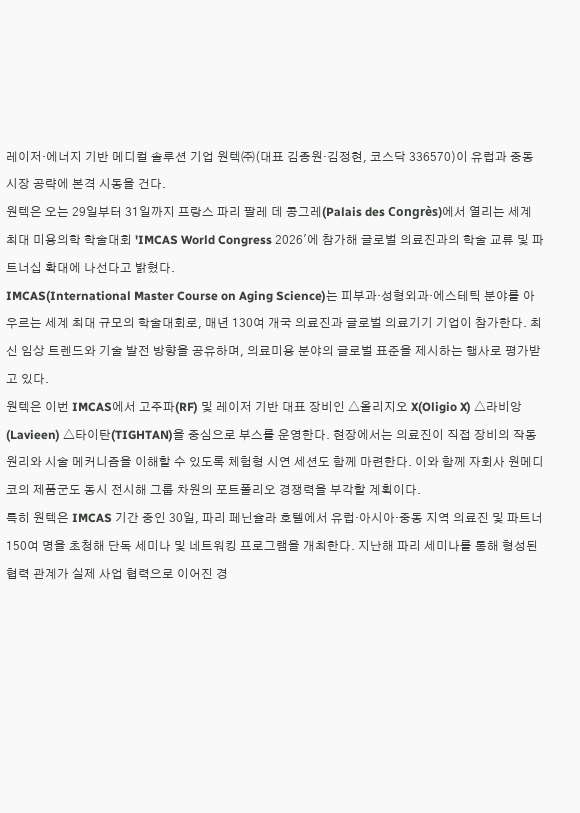레이저·에너지 기반 메디컬 솔루션 기업 원텍㈜(대표 김종원·김정현, 코스닥 336570)이 유럽과 중동 시장 공략에 본격 시동을 건다.
원텍은 오는 29일부터 31일까지 프랑스 파리 팔레 데 콩그레(Palais des Congrès)에서 열리는 세계 최대 미용의학 학술대회 'IMCAS World Congress 2026'에 참가해 글로벌 의료진과의 학술 교류 및 파트너십 확대에 나선다고 밝혔다.
IMCAS(International Master Course on Aging Science)는 피부과·성형외과·에스테틱 분야를 아우르는 세계 최대 규모의 학술대회로, 매년 130여 개국 의료진과 글로벌 의료기기 기업이 참가한다. 최신 임상 트렌드와 기술 발전 방향을 공유하며, 의료미용 분야의 글로벌 표준을 제시하는 행사로 평가받고 있다.
원텍은 이번 IMCAS에서 고주파(RF) 및 레이저 기반 대표 장비인 △올리지오 X(Oligio X) △라비앙(Lavieen) △타이탄(TIGHTAN)을 중심으로 부스를 운영한다. 현장에서는 의료진이 직접 장비의 작동 원리와 시술 메커니즘을 이해할 수 있도록 체험형 시연 세션도 함께 마련한다. 이와 함께 자회사 원메디코의 제품군도 동시 전시해 그룹 차원의 포트폴리오 경쟁력을 부각할 계획이다.
특히 원텍은 IMCAS 기간 중인 30일, 파리 페닌슐라 호텔에서 유럽·아시아·중동 지역 의료진 및 파트너 150여 명을 초청해 단독 세미나 및 네트워킹 프로그램을 개최한다. 지난해 파리 세미나를 통해 형성된 협력 관계가 실제 사업 협력으로 이어진 경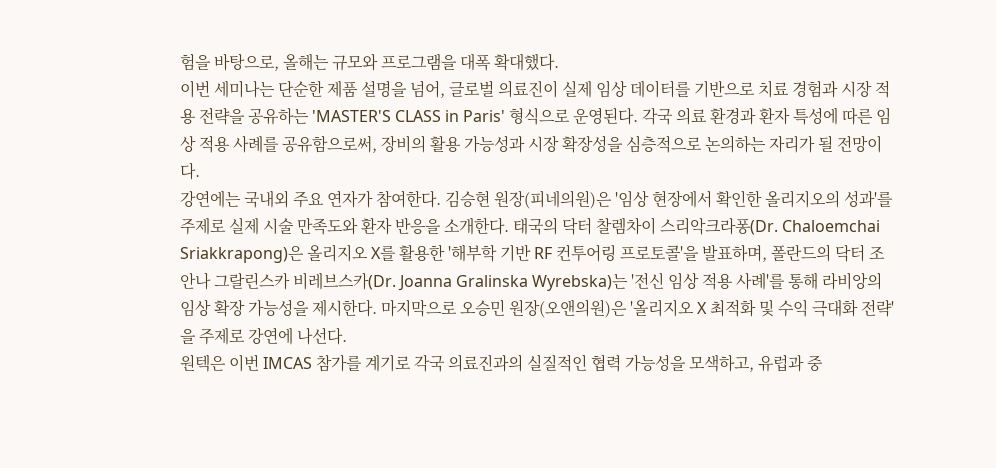험을 바탕으로, 올해는 규모와 프로그램을 대폭 확대했다.
이번 세미나는 단순한 제품 설명을 넘어, 글로벌 의료진이 실제 임상 데이터를 기반으로 치료 경험과 시장 적용 전략을 공유하는 'MASTER'S CLASS in Paris' 형식으로 운영된다. 각국 의료 환경과 환자 특성에 따른 임상 적용 사례를 공유함으로써, 장비의 활용 가능성과 시장 확장성을 심층적으로 논의하는 자리가 될 전망이다.
강연에는 국내외 주요 연자가 참여한다. 김승현 원장(피네의원)은 '임상 현장에서 확인한 올리지오의 성과'를 주제로 실제 시술 만족도와 환자 반응을 소개한다. 태국의 닥터 찰렘차이 스리악크라퐁(Dr. Chaloemchai Sriakkrapong)은 올리지오 X를 활용한 '해부학 기반 RF 컨투어링 프로토콜'을 발표하며, 폴란드의 닥터 조안나 그랄린스카 비레브스카(Dr. Joanna Gralinska Wyrebska)는 '전신 임상 적용 사례'를 통해 라비앙의 임상 확장 가능성을 제시한다. 마지막으로 오승민 원장(오앤의원)은 '올리지오 X 최적화 및 수익 극대화 전략'을 주제로 강연에 나선다.
원텍은 이번 IMCAS 참가를 계기로 각국 의료진과의 실질적인 협력 가능성을 모색하고, 유럽과 중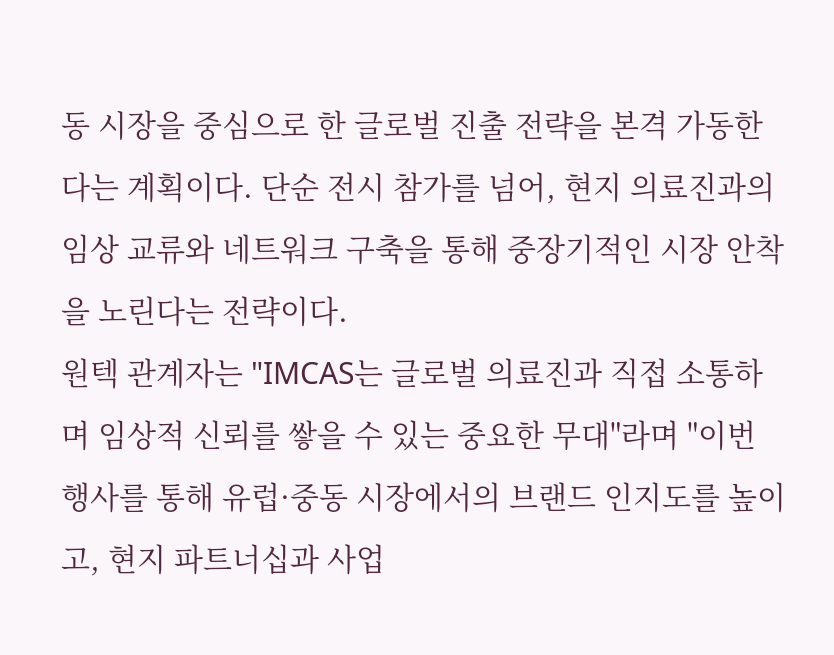동 시장을 중심으로 한 글로벌 진출 전략을 본격 가동한다는 계획이다. 단순 전시 참가를 넘어, 현지 의료진과의 임상 교류와 네트워크 구축을 통해 중장기적인 시장 안착을 노린다는 전략이다.
원텍 관계자는 "IMCAS는 글로벌 의료진과 직접 소통하며 임상적 신뢰를 쌓을 수 있는 중요한 무대"라며 "이번 행사를 통해 유럽·중동 시장에서의 브랜드 인지도를 높이고, 현지 파트너십과 사업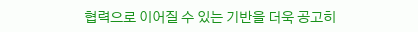협력으로 이어질 수 있는 기반을 더욱 공고히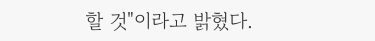할 것"이라고 밝혔다.